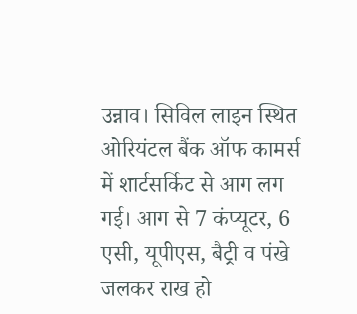उन्नाव। सिविल लाइन स्थित ओरियंटल बैंक ऑफ कामर्स में शार्टसर्किट से आग लग गई। आग से 7 कंप्यूटर, 6 एसी, यूपीएस, बैट्री व पंखे जलकर राख हो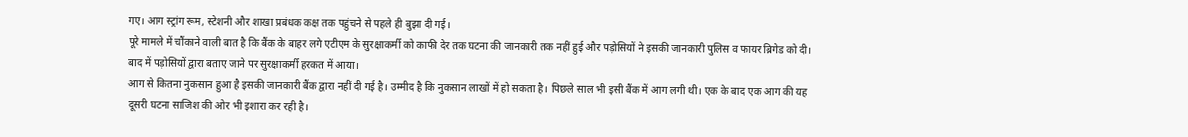गए। आग स्ट्रांग रूम, स्टेशनी और शाखा प्रबंधक कक्ष तक पहुंचने से पहले ही बुझा दी गई।
पूरे मामले में चौंकाने वाली बात है कि बैंक के बाहर लगे एटीएम के सुरक्षाकर्मी को काफी देर तक घटना की जानकारी तक नहीं हुई और पड़ोसियों ने इसकी जानकारी पुलिस व फायर ब्रिगेड को दी। बाद में पड़ोसियों द्वारा बताए जाने पर सुरक्षाकर्मी हरकत में आया।
आग से कितना नुकसान हुआ है इसकी जानकारी बैंक द्वारा नहीं दी गई है। उम्मीद है कि नुकसान लाखों में हो सकता है। पिछले साल भी इसी बैंक में आग लगी थी। एक के बाद एक आग की यह दूसरी घटना साजिश की ओर भी इशारा कर रही है।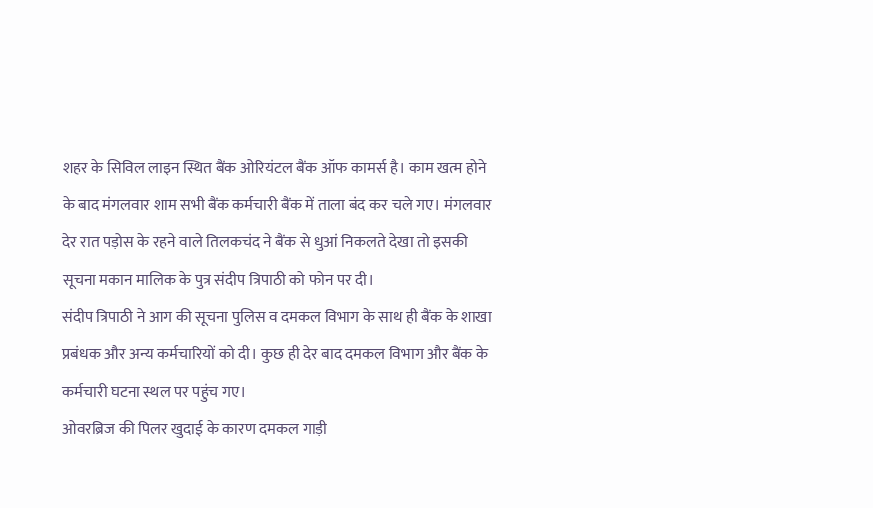शहर के सिविल लाइन स्थित बैंक ओरियंटल बैंक ऑफ कामर्स है। काम खत्म होने के बाद मंगलवार शाम सभी बैंक कर्मचारी बैंक में ताला बंद कर चले गए। मंगलवार देर रात पड़ोस के रहने वाले तिलकचंद ने बैंक से धुआं निकलते देखा तो इसकी सूचना मकान मालिक के पुत्र संदीप त्रिपाठी को फोन पर दी।
संदीप त्रिपाठी ने आग की सूचना पुलिस व दमकल विभाग के साथ ही बैंक के शाखा प्रबंधक और अन्य कर्मचारियों को दी। कुछ ही देर बाद दमकल विभाग और बैंक के कर्मचारी घटना स्थल पर पहुंच गए।
ओवरब्रिज की पिलर खुदाई के कारण दमकल गाड़ी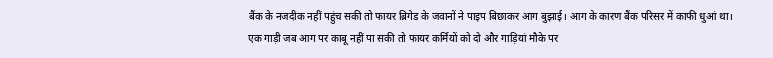बैंक के नजदीक नहीं पहुंच सकी तो फायर ब्रिगेड के जवानों ने पाइप बिछाकर आग बुझाई। आग के कारण बैंक परिसर में काफी धुआं था।
एक गाड़ी जब आग पर काबू नहीं पा सकी तो फायर कर्मियों को दो और गाड़ियां मौके पर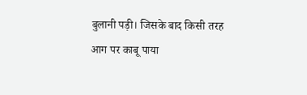बुलानी पड़ी। जिसके बाद किसी तरह आग पर काबू पाया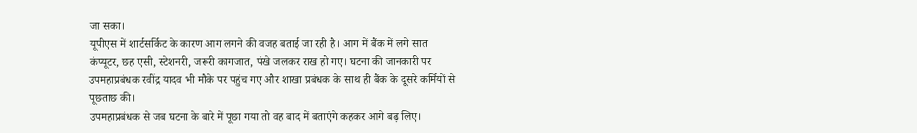जा सका।
यूपीएस में शार्टसर्किट के कारण आग लगने की वजह बताई जा रही है। आग में बैंक में लगे सात कंप्यूटर, छह एसी, स्टेशनरी, जरूरी कागजात, पंखे जलकर राख हो गए। घटना की जानकारी पर उपमहाप्रबंधक रवींद्र यादव भी मौके पर पहुंच गए और शाखा प्रबंधक के साथ ही बैंक के दूसरे कर्मियों से पूछताछ की।
उपमहाप्रबंधक से जब घटना के बारे में पूछा गया तो वह बाद में बताएंगे कहकर आगे बढ़ लिए।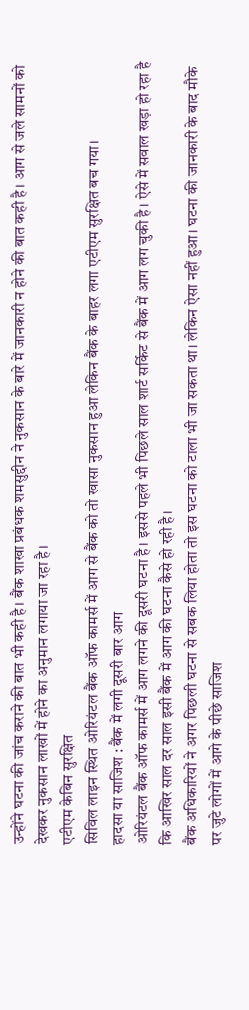उन्होंने घटना की जांच कराने की बात भी कही है। बैंक शाखा प्रबंधक शमसुद्दीन ने नुकसान के बारे में जानकारी न होने की बात कही है। आग से जले सामनों को देखकर नुकसान लाखों में होने का अनुमान लगाया जा रहा है।
एटीएम केबिन सुरक्षित
सिविल लाइन स्थित ओरियंटल बैंक ऑफ कामर्स में आग से बैंक को तो खासा नुकसान हुआ लेकिन बैंक के बाहर लगा एटीएम सुरक्षित बच गया।
हादसा या साजिश : बैंक में लगी दूसरी बार आग
ओरियंटल बैंक ऑफ कामर्स में आग लगने की दूसरी घटना है। इससे पहले भी पिछले साल शार्ट सर्किट से बैंक में आग लग चुकी है। ऐसे में सवाल खड़ा हो रहा है कि आखिर साल दर साल इसी बैंक में आग की घटना कैसे हो रही है।
बैंक अधिकारियों ने अगर पिछली घटना से सबक लिया होता तो इस घटना को टाला भी जा सकता था। लेकिन ऐसा नहीं हुआ। घटना की जानकारी के बाद मौके पर जुटे लोगों में आगे के पीछे साजिश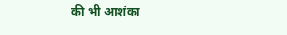की भी आशंका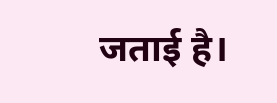जताई है।